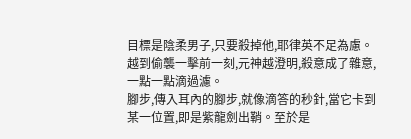目標是陰柔男子,只要殺掉他,耶律英不足為慮。越到偷襲一擊前一刻,元神越澄明,殺意成了雜意,一點一點滴過濾。
腳步,傳入耳內的腳步,就像滴答的秒針,當它卡到某一位置,即是紫龍劍出鞘。至於是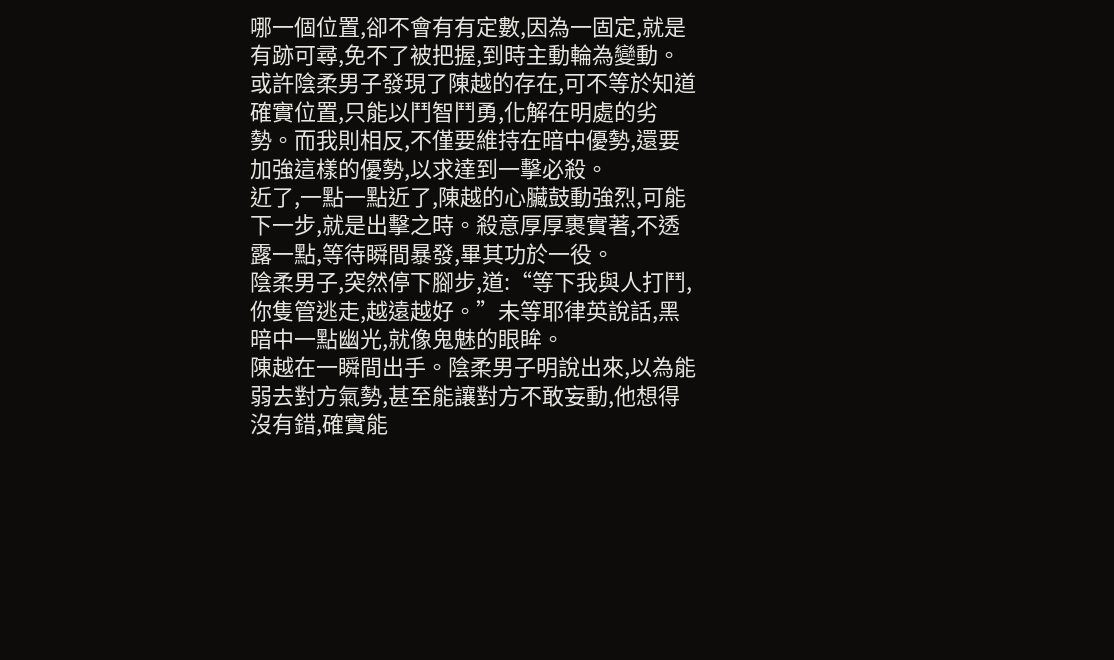哪一個位置,卻不會有有定數,因為一固定,就是有跡可尋,免不了被把握,到時主動輪為變動。或許陰柔男子發現了陳越的存在,可不等於知道確實位置,只能以鬥智鬥勇,化解在明處的劣勢。而我則相反,不僅要維持在暗中優勢,還要加強這樣的優勢,以求達到一擊必殺。
近了,一點一點近了,陳越的心臟鼓動強烈,可能下一步,就是出擊之時。殺意厚厚裹實著,不透露一點,等待瞬間暴發,畢其功於一役。
陰柔男子,突然停下腳步,道:“等下我與人打鬥,你隻管逃走,越遠越好。”未等耶律英說話,黑暗中一點幽光,就像鬼魅的眼眸。
陳越在一瞬間出手。陰柔男子明說出來,以為能弱去對方氣勢,甚至能讓對方不敢妄動,他想得沒有錯,確實能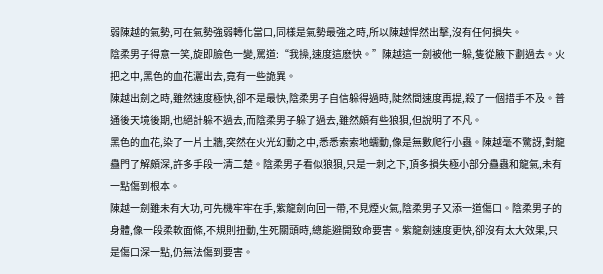弱陳越的氣勢,可在氣勢強弱轉化當口,同樣是氣勢最強之時,所以陳越悍然出擊,沒有任何損失。
陰柔男子得意一笑,旋即臉色一變,罵道:“我操,速度這麽快。”陳越這一劍被他一躲,隻從腋下劃過去。火把之中,黑色的血花灑出去,竟有一些詭異。
陳越出劍之時,雖然速度極快,卻不是最快,陰柔男子自信躲得過時,陡然間速度再提,殺了一個措手不及。普通後天境後期,也絕計躲不過去,而陰柔男子躲了過去,雖然頗有些狼狽,但說明了不凡。
黑色的血花,染了一片土牆,突然在火光幻動之中,悉悉索索地蠕動,像是無數爬行小蟲。陳越毫不驚訝,對龍蠱門了解頗深,許多手段一清二楚。陰柔男子看似狼狽,只是一刺之下,頂多損失極小部分蠱蟲和龍氣,未有一點傷到根本。
陳越一劍雖未有大功,可先機牢牢在手,紫龍劍向回一帶,不見煙火氣,陰柔男子又添一道傷口。陰柔男子的身體,像一段柔軟面條,不規則扭動,生死關頭時,總能避開致命要害。紫龍劍速度更快,卻沒有太大效果,只是傷口深一點,仍無法傷到要害。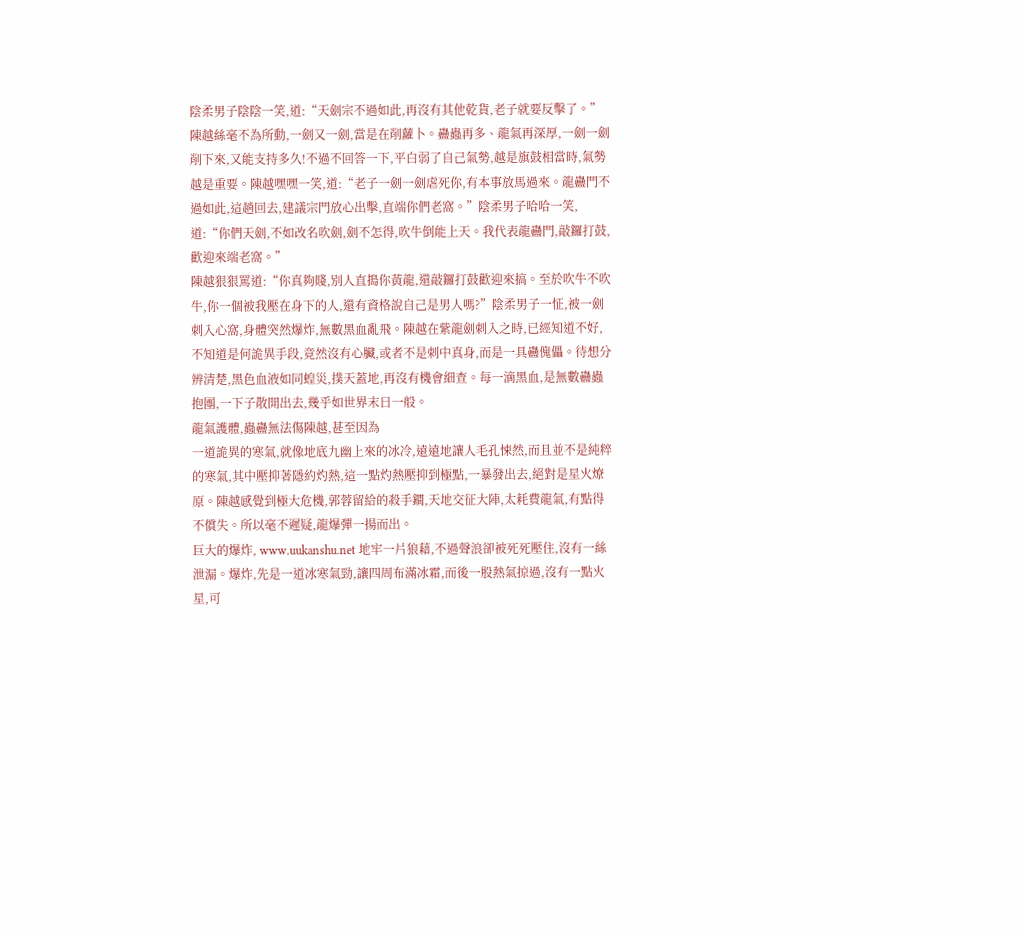陰柔男子陰陰一笑,道:“天劍宗不過如此,再沒有其他乾貨,老子就要反擊了。”陳越絲毫不為所動,一劍又一劍,當是在削蘿卜。蠱蟲再多、龍氣再深厚,一劍一劍削下來,又能支持多久!不過不回答一下,平白弱了自己氣勢,越是旗鼓相當時,氣勢越是重要。陳越嘿嘿一笑,道:“老子一劍一劍虐死你,有本事放馬過來。龍蠱門不過如此,這趟回去,建議宗門放心出擊,直端你們老窩。”陰柔男子哈哈一笑,道:“你們天劍,不如改名吹劍,劍不怎得,吹牛倒能上天。我代表龍蠱門,敲鑼打鼓,歡迎來端老窩。”
陳越狠狠罵道:“你真夠賤,別人直搗你黃龍,還敲鑼打鼓歡迎來搞。至於吹牛不吹牛,你一個被我壓在身下的人,還有資格說自己是男人嗎?”陰柔男子一怔,被一劍刺入心窩,身體突然爆炸,無數黑血亂飛。陳越在紫龍劍刺入之時,已經知道不好,不知道是何詭異手段,竟然沒有心臟,或者不是刺中真身,而是一具蠱傀儡。待想分辨清楚,黑色血液如同蝗災,撲天蓋地,再沒有機會細查。每一滴黑血,是無數蠱蟲抱團,一下子散開出去,幾乎如世界末日一般。
龍氣護體,蟲蠱無法傷陳越,甚至因為
一道詭異的寒氣,就像地底九幽上來的冰冷,遠遠地讓人毛孔悚然,而且並不是純粹的寒氣,其中壓抑著隱約灼熱,這一點灼熱壓抑到極點,一暴發出去,絕對是星火燎原。陳越感覺到極大危機,郭蓉留給的殺手鐧,天地交征大陣,太耗費龍氣,有點得不償失。所以毫不遲疑,龍爆彈一揚而出。
巨大的爆炸, www.uukanshu.net 地牢一片狼藉,不過聲浪卻被死死壓住,沒有一絲泄漏。爆炸,先是一道冰寒氣勁,讓四周布滿冰霜,而後一股熱氣掠過,沒有一點火星,可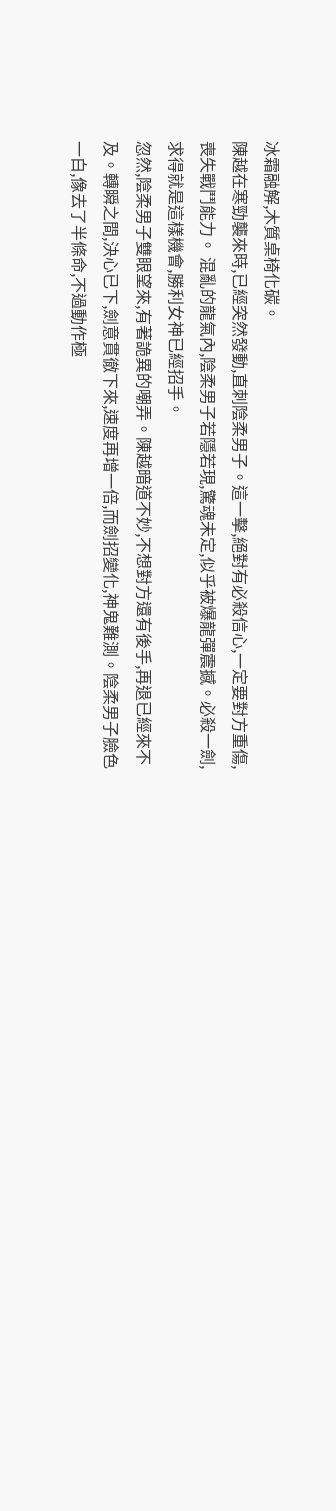冰霜融解,木質桌椅化碳。
陳越在寒勁襲來時,已經突然發動,直刺陰柔男子。這一擊,絕對有必殺信心,一定要對方重傷,喪失戰鬥能力。 混亂的龍氣內,陰柔男子若隱若現,驚魂未定,似乎被爆龍彈震撼。必殺一劍,求得就是這樣機會,勝利女神已經招手。
忽然,陰柔男子雙眼望來,有著詭異的嘲弄。陳越暗道不妙,不想對方還有後手,再退已經來不及。轉瞬之間,決心已下,劍意貫徹下來,速度再增一倍,而劍招變化,神鬼難測。陰柔男子臉色一白,像去了半條命,不過動作極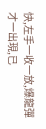快,左手一收一放,爆龍彈才一出現,已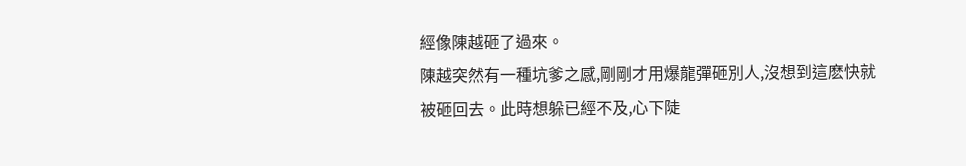經像陳越砸了過來。
陳越突然有一種坑爹之感,剛剛才用爆龍彈砸別人,沒想到這麽快就被砸回去。此時想躲已經不及,心下陡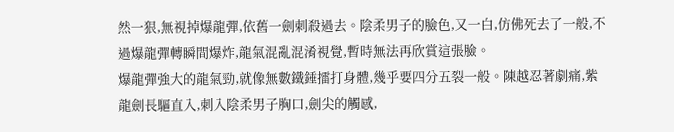然一狠,無視掉爆龍彈,依舊一劍刺殺過去。陰柔男子的臉色,又一白,仿佛死去了一般,不過爆龍彈轉瞬間爆炸,龍氣混亂混淆視覺,暫時無法再欣賞這張臉。
爆龍彈強大的龍氣勁,就像無數鐵錘擂打身體,幾乎要四分五裂一般。陳越忍著劇痛,紫龍劍長驅直入,刺入陰柔男子胸口,劍尖的觸感,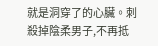就是洞穿了的心臟。刺殺掉陰柔男子,不再抵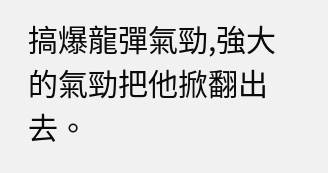搞爆龍彈氣勁,強大的氣勁把他掀翻出去。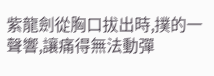紫龍劍從胸口拔出時,撲的一聲響,讓痛得無法動彈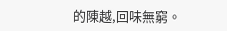的陳越,回味無窮。